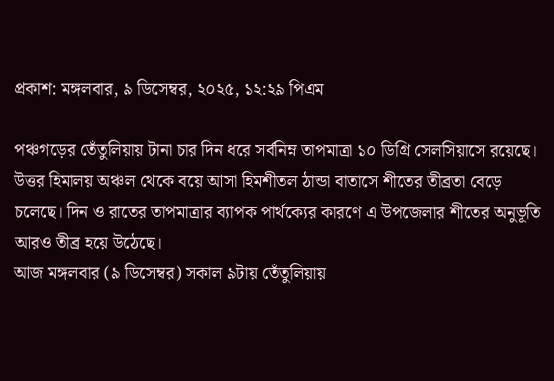প্রকাশ: মঙ্গলবার, ৯ ডিসেম্বর, ২০২৫, ১২:২৯ পিএম

পঞ্চগড়ের তেঁতুলিয়ায় টানা চার দিন ধরে সর্বনিম্ন তাপমাত্রা ১০ ডিগ্রি সেলসিয়াসে রয়েছে। উত্তর হিমালয় অঞ্চল থেকে বয়ে আসা হিমশীতল ঠান্ডা বাতাসে শীতের তীব্রতা বেড়ে চলেছে। দিন ও রাতের তাপমাত্রার ব্যাপক পার্থক্যের কারণে এ উপজেলার শীতের অনুভূতি আরও তীব্র হয়ে উঠেছে।
আজ মঙ্গলবার (৯ ডিসেম্বর) সকাল ৯টায় তেঁতুলিয়ায়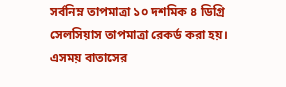সর্বনিম্ন তাপমাত্রা ১০ দশমিক ৪ ডিগ্রি সেলসিয়াস তাপমাত্রা রেকর্ড করা হয়।
এসময় বাতাসের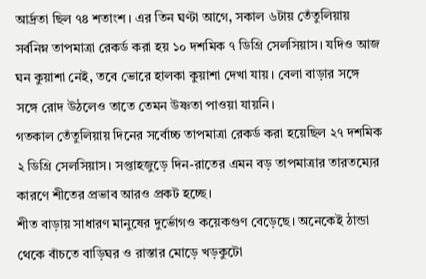আর্দ্রতা ছিল ৭৪ শতাংশ। এর তিন ঘণ্টা আগে, সকাল ৬টায় তেঁতুলিয়ায় সর্বনিম্ন তাপমাত্রা রেকর্ড করা হয় ১০ দশমিক ৭ ডিগ্রি সেলসিয়াস। যদিও আজ ঘন কুয়াশা নেই, তবে ভোরে হালকা কুয়াশা দেখা যায়। বেলা বাড়ার সঙ্গে সঙ্গে রোদ উঠলেও তাতে তেমন উষ্ণতা পাওয়া যায়নি।
গতকাল তেঁতুলিয়ায় দিনের সর্বোচ্চ তাপমাত্রা রেকর্ড করা হয়েছিল ২৭ দশমিক ২ ডিগ্রি সেলসিয়াস। সপ্তাহজুড়ে দিন-রাতের এমন বড় তাপমাত্রার তারতম্যের কারণে শীতের প্রভাব আরও প্রকট হচ্ছে।
শীত বাড়ায় সাধারণ মানুষের দুর্ভোগও কয়েকগুণ বেড়েছে। অনেকেই ঠান্ডা থেকে বাঁচতে বাড়িঘর ও রাস্তার মোড়ে খড়কুটো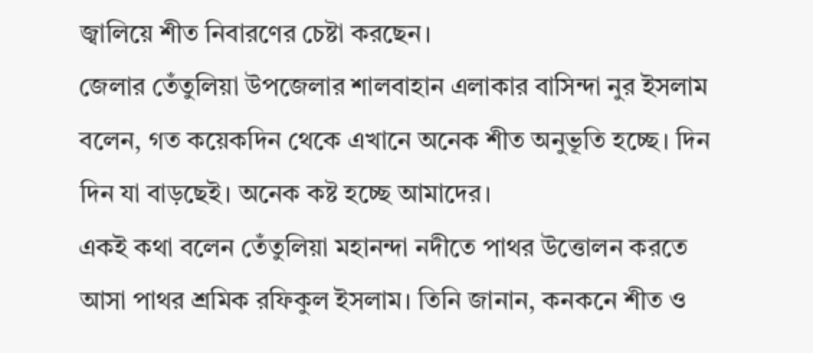জ্বালিয়ে শীত নিবারণের চেষ্টা করছেন।
জেলার তেঁতুলিয়া উপজেলার শালবাহান এলাকার বাসিন্দা নুর ইসলাম বলেন, গত কয়েকদিন থেকে এখানে অনেক শীত অনুভূতি হচ্ছে। দিন দিন যা বাড়ছেই। অনেক কষ্ট হচ্ছে আমাদের।
একই কথা বলেন তেঁতুলিয়া মহানন্দা নদীতে পাথর উত্তোলন করতে আসা পাথর শ্রমিক রফিকুল ইসলাম। তিনি জানান, কনকনে শীত ও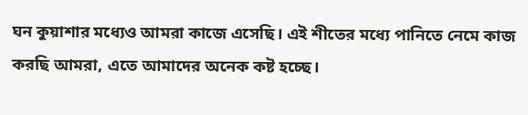ঘন কুয়াশার মধ্যেও আমরা কাজে এসেছি। এই শীতের মধ্যে পানিতে নেমে কাজ করছি আমরা, এতে আমাদের অনেক কষ্ট হচ্ছে।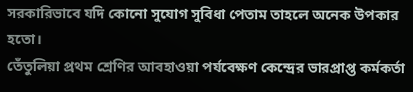সরকারিভাবে যদি কোনো সুযোগ সুবিধা পেতাম তাহলে অনেক উপকার হতো।
তেঁতুলিয়া প্রথম শ্রেণির আবহাওয়া পর্যবেক্ষণ কেন্দ্রের ভারপ্রাপ্ত কর্মকর্তা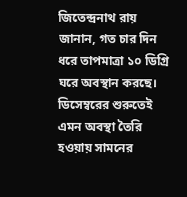জিতেন্দ্রনাথ রায় জানান, গত চার দিন ধরে তাপমাত্রা ১০ ডিগ্রি ঘরে অবস্থান করছে। ডিসেম্বরের শুরুতেই এমন অবস্থা তৈরি হওয়ায় সামনের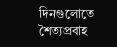দিনগুলোতে শৈত্যপ্রবাহ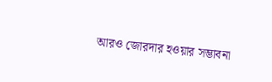আরও জোরদার হওয়ার সম্ভাবনা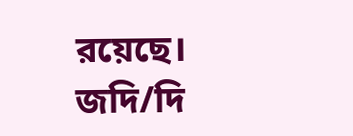রয়েছে।
জদি/দি